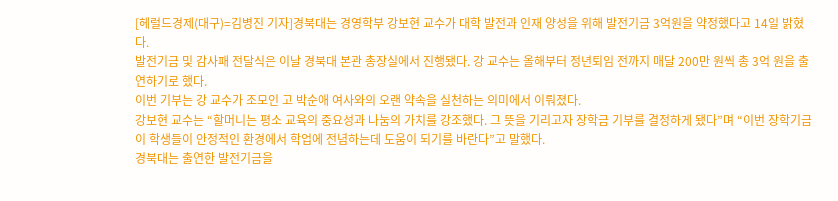[헤럴드경제(대구)=김병진 기자]경북대는 경영학부 강보현 교수가 대학 발전과 인재 양성을 위해 발전기금 3억원을 약정했다고 14일 밝혔다.
발전기금 및 감사패 전달식은 이날 경북대 본관 총장실에서 진행됐다. 강 교수는 올해부터 정년퇴임 전까지 매달 200만 원씩 총 3억 원을 출연하기로 했다.
이번 기부는 강 교수가 조모인 고 박순애 여사와의 오랜 약속을 실천하는 의미에서 이뤄졌다.
강보현 교수는 “할머니는 평소 교육의 중요성과 나눔의 가치를 강조했다. 그 뜻을 기리고자 장학금 기부를 결정하게 됐다”며 “이번 장학기금이 학생들이 안정적인 환경에서 학업에 전념하는데 도움이 되기를 바란다”고 말했다.
경북대는 출연한 발전기금을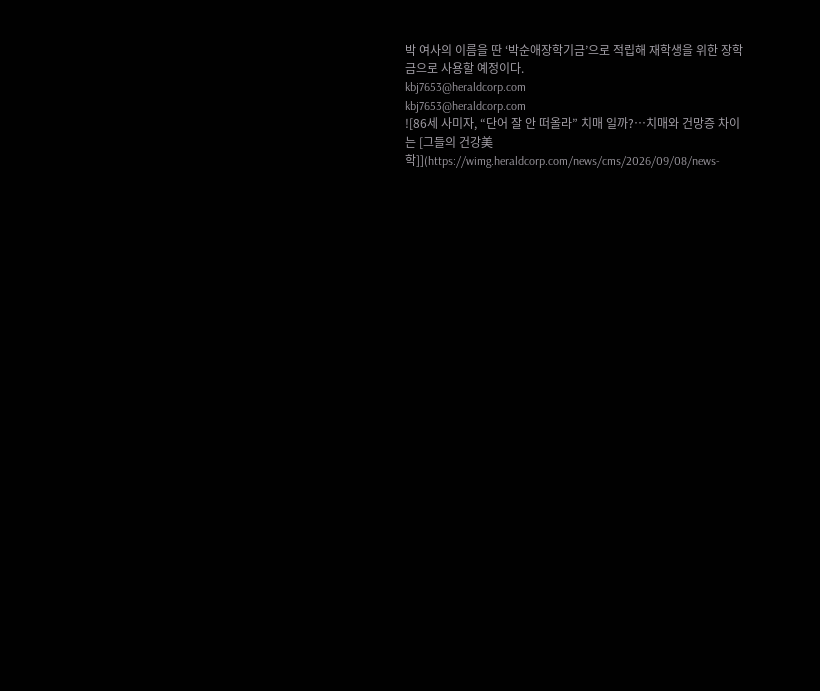박 여사의 이름을 딴 ‘박순애장학기금’으로 적립해 재학생을 위한 장학금으로 사용할 예정이다.
kbj7653@heraldcorp.com
kbj7653@heraldcorp.com
![86세 사미자, “단어 잘 안 떠올라” 치매 일까?…치매와 건망증 차이는 [그들의 건강美학]](https://wimg.heraldcorp.com/news/cms/2026/09/08/news-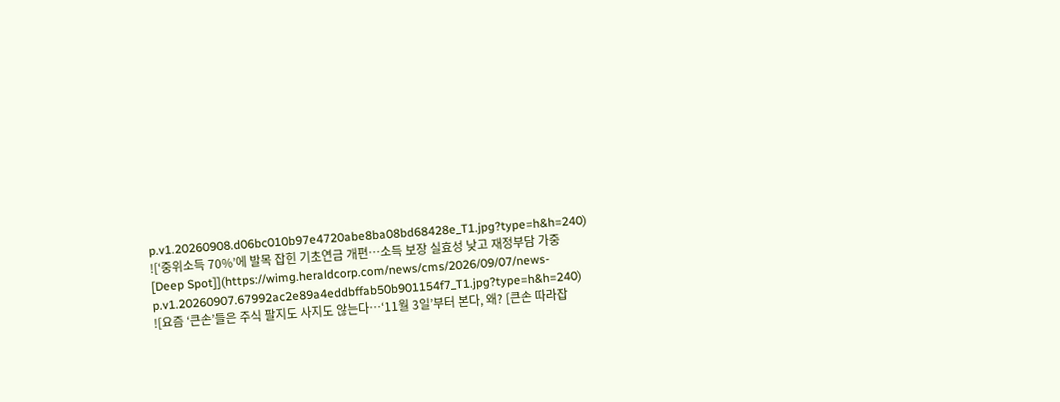p.v1.20260908.d06bc010b97e4720abe8ba08bd68428e_T1.jpg?type=h&h=240)
![‘중위소득 70%’에 발목 잡힌 기초연금 개편…소득 보장 실효성 낮고 재정부담 가중[Deep Spot]](https://wimg.heraldcorp.com/news/cms/2026/09/07/news-p.v1.20260907.67992ac2e89a4eddbffab50b901154f7_T1.jpg?type=h&h=240)
![요즘 ‘큰손’들은 주식 팔지도 사지도 않는다…‘11월 3일’부터 본다, 왜? [큰손 따라잡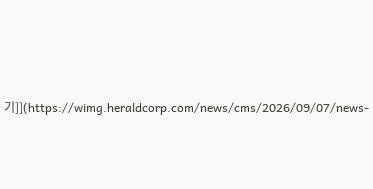기]](https://wimg.heraldcorp.com/news/cms/2026/09/07/news-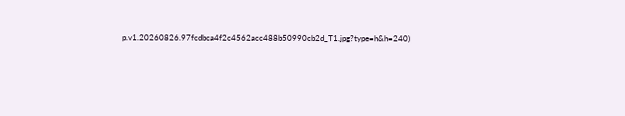p.v1.20260826.97fcdbca4f2c4562acc488b50990cb2d_T1.jpg?type=h&h=240)